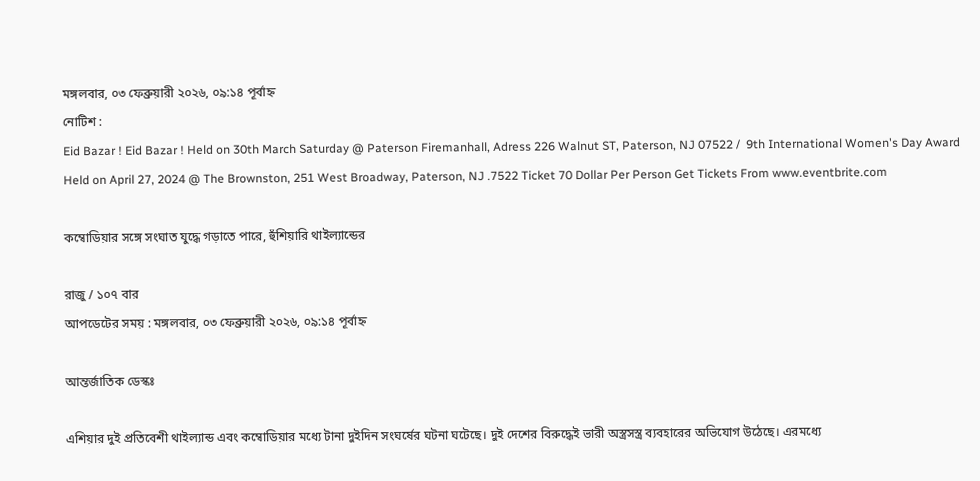মঙ্গলবার, ০৩ ফেব্রুয়ারী ২০২৬, ০৯:১৪ পূর্বাহ্ন
নোটিশ :
Eid Bazar ! Eid Bazar ! Held on 30th March Saturday @ Paterson Firemanhall, Adress 226 Walnut ST, Paterson, NJ 07522 /  9th International Women's Day Award Held on April 27, 2024 @ The Brownston, 251 West Broadway, Paterson, NJ .7522 Ticket 70 Dollar Per Person Get Tickets From www.eventbrite.com

কম্বোডিয়ার সঙ্গে সংঘাত যুদ্ধে গড়াতে পারে, হুঁশিয়ারি থাইল্যান্ডের

রাজু / ১০৭ বার
আপডেটের সময় : মঙ্গলবার, ০৩ ফেব্রুয়ারী ২০২৬, ০৯:১৪ পূর্বাহ্ন

আন্তর্জাতিক ডেস্কঃ

এশিয়ার দুই প্রতিবেশী থাইল্যান্ড এবং কম্বোডিয়ার মধ্যে টানা দুইদিন সংঘর্ষের ঘটনা ঘটেছে। দুই দেশের বিরুদ্ধেই ভারী অস্ত্রসস্ত্র ব্যবহারের অভিযোগ উঠেছে। এরমধ্যে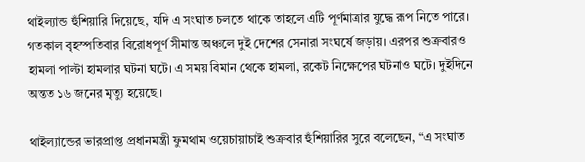থাইল্যান্ড হুঁশিয়ারি দিয়েছে, যদি এ সংঘাত চলতে থাকে তাহলে এটি পূর্ণমাত্রার যুদ্ধে রূপ নিতে পারে। গতকাল বৃহস্পতিবার বিরোধপূর্ণ সীমান্ত অঞ্চলে দুই দেশের সেনারা সংঘর্ষে জড়ায়। এরপর শুক্রবারও হামলা পাল্টা হামলার ঘটনা ঘটে। এ সময় বিমান থেকে হামলা, রকেট নিক্ষেপের ঘটনাও ঘটে। দুইদিনে অন্তত ১৬ জনের মৃত্যু হয়েছে।

থাইল্যান্ডের ভারপ্রাপ্ত প্রধানমন্ত্রী ফুমথাম ওয়েচায়াচাই শুক্রবার হুঁশিয়ারির সুরে বলেছেন, “এ সংঘাত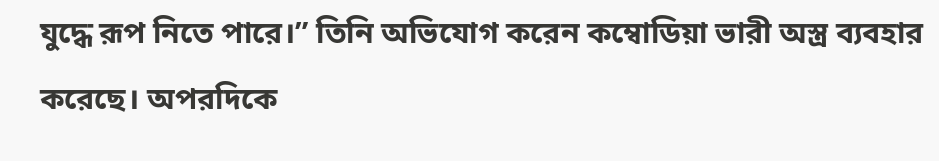যুদ্ধে রূপ নিতে পারে।” তিনি অভিযোগ করেন কম্বোডিয়া ভারী অস্ত্র ব্যবহার করেছে। অপরদিকে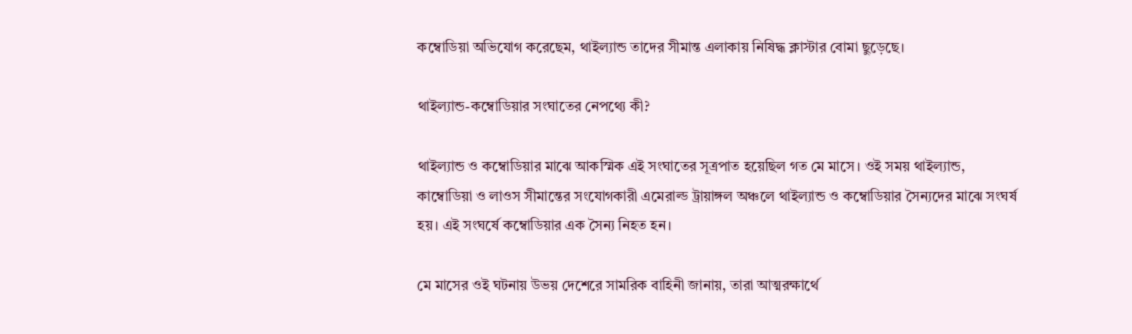কম্বোডিয়া অভিযোগ করেছেম, থাইল্যান্ড তাদের সীমান্ত এলাকায় নিষিদ্ধ ক্লাস্টার বোমা ছুড়েছে।

থাইল্যান্ড-কম্বোডিয়ার সংঘাতের নেপথ্যে কী?

থাইল্যান্ড ও কম্বোডিয়ার মাঝে আকস্মিক এই সংঘাতের সূত্রপাত হয়েছিল গত মে মাসে। ওই সময় থাইল্যান্ড, কাম্বোডিয়া ও লাওস সীমান্তের সংযোগকারী এমেরাল্ড ট্রায়াঙ্গল অঞ্চলে থাইল্যান্ড ও কম্বোডিয়ার সৈন্যদের মাঝে সংঘর্ষ হয়। এই সংঘর্ষে কম্বোডিয়ার এক সৈন্য নিহত হন।

মে মাসের ওই ঘটনায় উভয় দেশেরে সামরিক বাহিনী জানায়, তারা আত্মরক্ষার্থে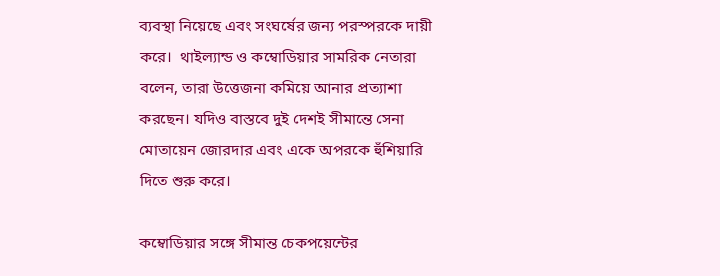ব্যবস্থা নিয়েছে এবং সংঘর্ষের জন্য পরস্পরকে দায়ী করে।  থাইল্যান্ড ও কম্বোডিয়ার সামরিক নেতারা বলেন, তারা উত্তেজনা কমিয়ে আনার প্রত্যাশা করছেন। যদিও বাস্তবে দুই দেশই সীমান্তে সেনা মোতায়েন জোরদার এবং একে অপরকে হুঁশিয়ারি দিতে শুরু করে।

কম্বোডিয়ার সঙ্গে সীমান্ত চেকপয়েন্টের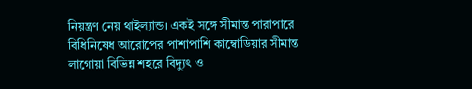নিয়ন্ত্রণ নেয় থাইল্যান্ড। একই সঙ্গে সীমান্ত পারাপারে বিধিনিষেধ আরোপের পাশাপাশি কাম্বোডিয়ার সীমান্ত লাগোয়া বিভিন্ন শহরে বিদ্যুৎ ও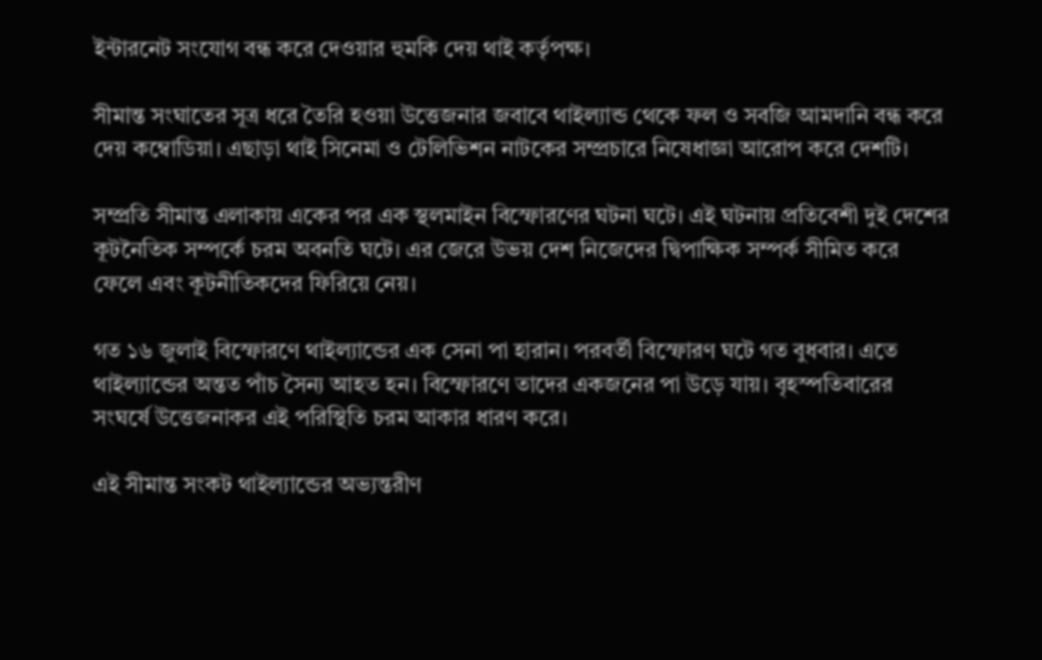ইন্টারনেট সংযোগ বন্ধ করে দেওয়ার হুমকি দেয় থাই কর্তৃপক্ষ।

সীমান্ত সংঘাতের সূত্র ধরে তৈরি হওয়া উত্তেজনার জবাবে থাইল্যান্ড থেকে ফল ও সবজি আমদানি বন্ধ করে দেয় কম্বোডিয়া। এছাড়া থাই সিনেমা ও টেলিভিশন নাটকের সম্প্রচারে নিষেধাজ্ঞা আরোপ করে দেশটি।

সম্প্রতি সীমান্ত এলাকায় একের পর এক স্থলমাইন বিস্ফোরণের ঘটনা ঘটে। এই ঘটনায় প্রতিবেশী দুই দেশের কূটনৈতিক সম্পর্কে চরম অবনতি ঘটে। এর জেরে উভয় দেশ নিজেদের দ্বিপাক্ষিক সম্পর্ক সীমিত করে ফেলে এবং কূটনীতিকদের ফিরিয়ে নেয়।

গত ১৬ জুলাই বিস্ফোরণে থাইল্যান্ডের এক সেনা পা হারান। পরবর্তী বিস্ফোরণ ঘটে গত বুধবার। এতে থাইল্যান্ডের অন্তত পাঁচ সৈন্য আহত হন। বিস্ফোরণে তাদের একজনের পা উড়ে যায়। বৃহস্পতিবারের সংঘর্ষে উত্তেজনাকর এই পরিস্থিতি চরম আকার ধারণ করে।

এই সীমান্ত সংকট থাইল্যান্ডের অভ্যন্তরীণ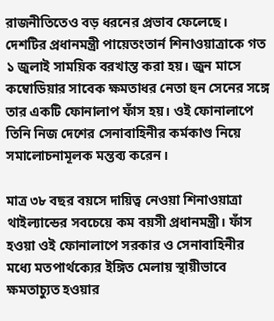রাজনীতিতেও বড় ধরনের প্রভাব ফেলেছে। দেশটির প্রধানমন্ত্রী পায়েতংতার্ন শিনাওয়াত্রাকে গত ১ জুলাই সাময়িক বরখাস্ত করা হয়। জুন মাসে কম্বোডিয়ার সাবেক ক্ষমতাধর নেতা হুন সেনের সঙ্গে তার একটি ফোনালাপ ফাঁস হয়। ওই ফোনালাপে তিনি নিজ দেশের সেনাবাহিনীর কর্মকাণ্ড নিয়ে সমালোচনামূলক মন্তব্য করেন।

মাত্র ৩৮ বছর বয়সে দায়িত্ব নেওয়া শিনাওয়াত্রা থাইল্যান্ডের সবচেয়ে কম বয়সী প্রধানমন্ত্রী। ফাঁস হওয়া ওই ফোনালাপে সরকার ও সেনাবাহিনীর মধ্যে মতপার্থক্যের ইঙ্গিত মেলায় স্থায়ীভাবে ক্ষমতাচ্যুত হওয়ার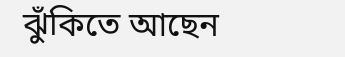ঝুঁকিতে আছেন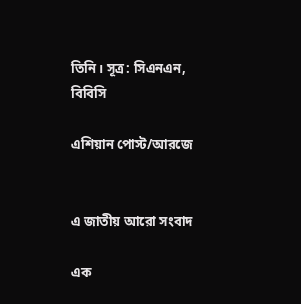তিনি। সূত্র: সিএনএন, বিবিসি

এশিয়ান পোস্ট/আরজে


এ জাতীয় আরো সংবাদ

এক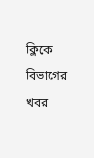ক্লিকে বিভাগের খবর